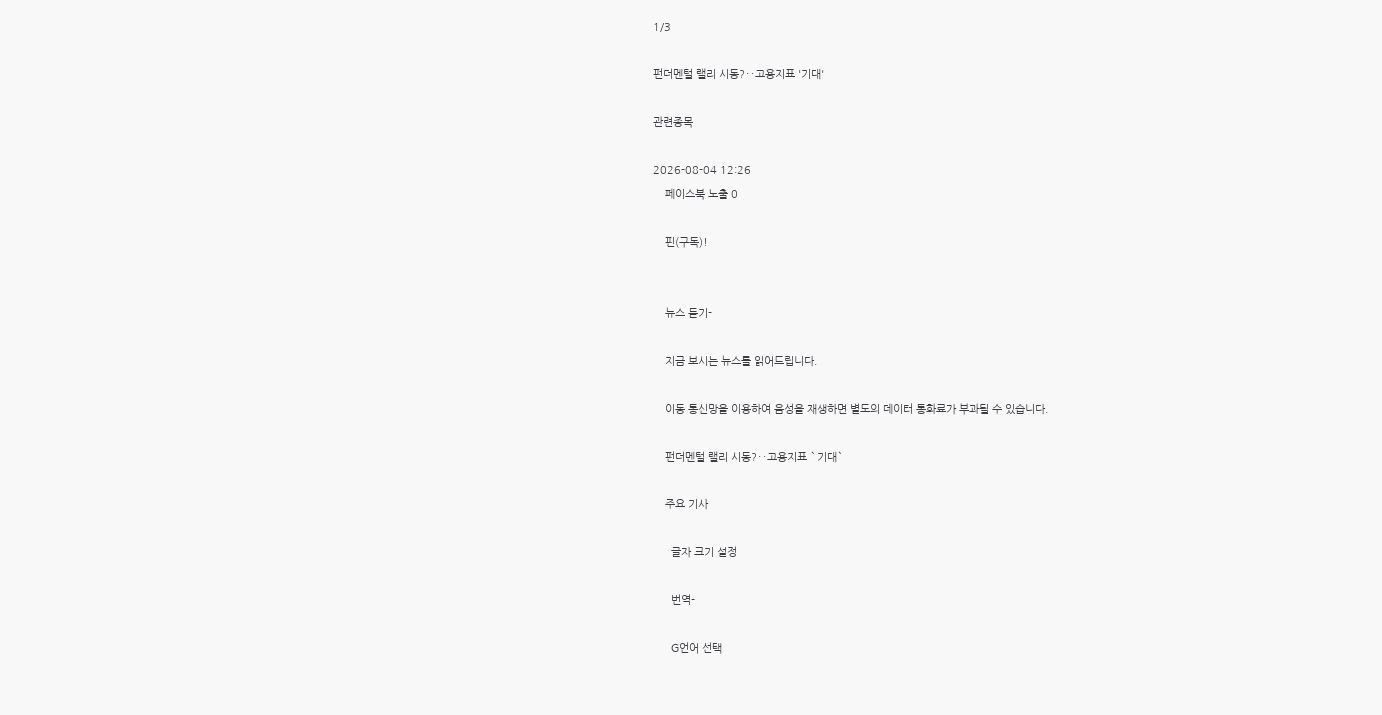1/3

펀더멘털 랠리 시동?‥고용지표 '기대'

관련종목

2026-08-04 12:26
    페이스북 노출 0

    핀(구독)!


    뉴스 듣기-

    지금 보시는 뉴스를 읽어드립니다.

    이동 통신망을 이용하여 음성을 재생하면 별도의 데이터 통화료가 부과될 수 있습니다.

    펀더멘털 랠리 시동?‥고용지표 `기대`

    주요 기사

      글자 크기 설정

      번역-

      G언어 선택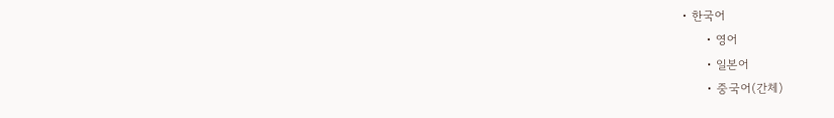• 한국어
      • 영어
      • 일본어
      • 중국어(간체)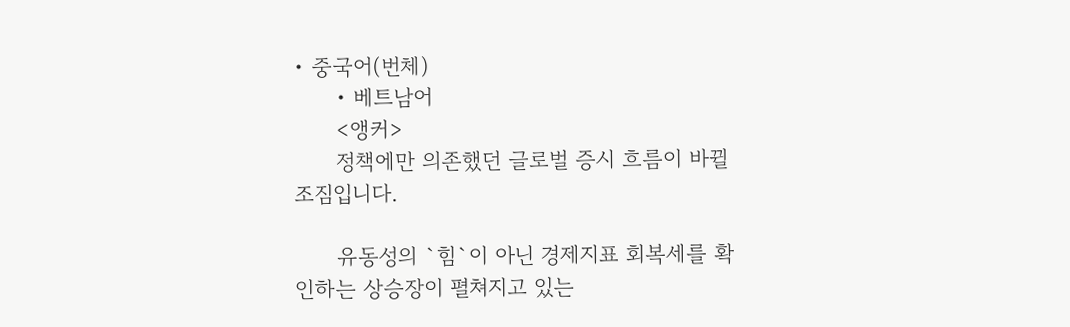• 중국어(번체)
      • 베트남어
      <앵커>
      정책에만 의존했던 글로벌 증시 흐름이 바뀔 조짐입니다.

      유동성의 `힘`이 아닌 경제지표 회복세를 확인하는 상승장이 펼쳐지고 있는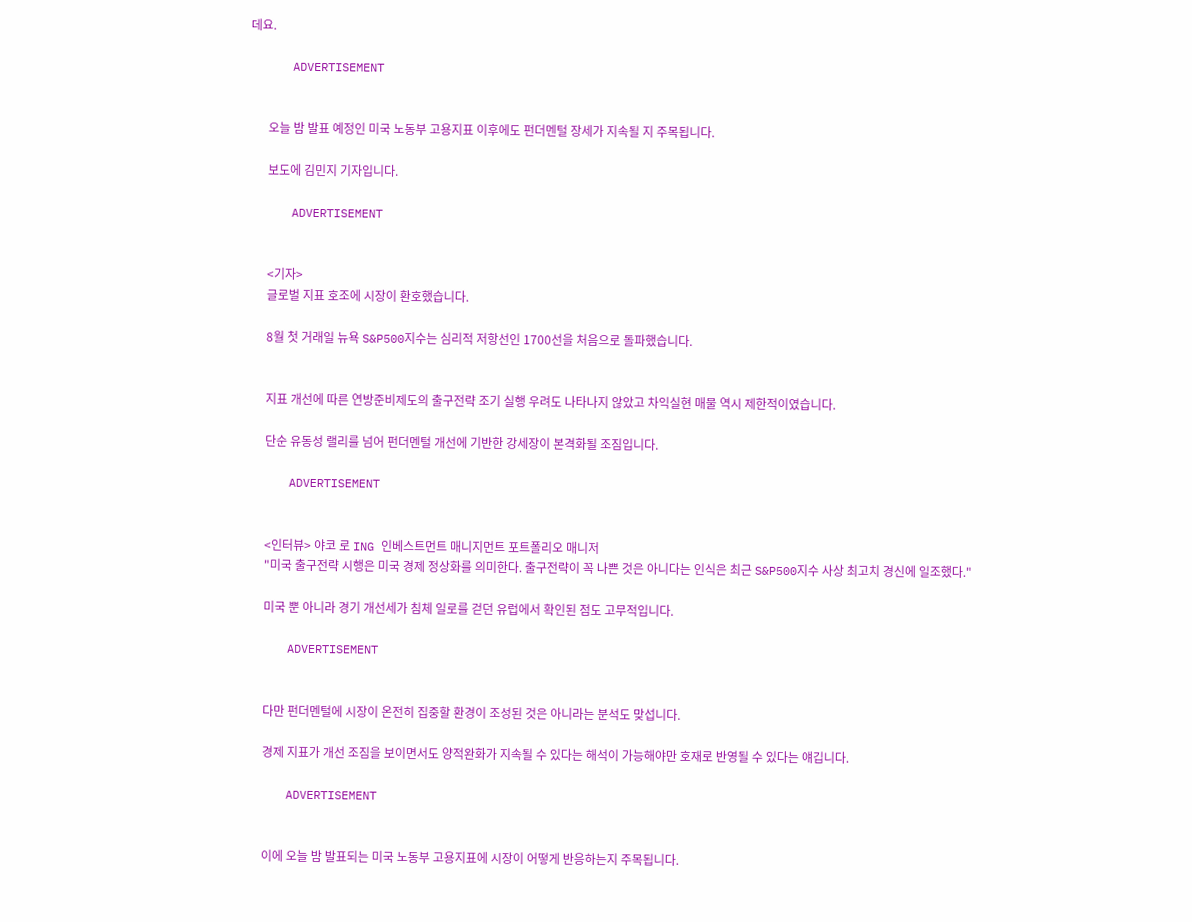데요.

      ADVERTISEMENT


      오늘 밤 발표 예정인 미국 노동부 고용지표 이후에도 펀더멘털 장세가 지속될 지 주목됩니다.

      보도에 김민지 기자입니다.

      ADVERTISEMENT


      <기자>
      글로벌 지표 호조에 시장이 환호했습니다.

      8월 첫 거래일 뉴욕 S&P500지수는 심리적 저항선인 1700선을 처음으로 돌파했습니다.


      지표 개선에 따른 연방준비제도의 출구전략 조기 실행 우려도 나타나지 않았고 차익실현 매물 역시 제한적이였습니다.

      단순 유동성 랠리를 넘어 펀더멘털 개선에 기반한 강세장이 본격화될 조짐입니다.

      ADVERTISEMENT


      <인터뷰> 야코 로 ING 인베스트먼트 매니지먼트 포트폴리오 매니저
      "미국 출구전략 시행은 미국 경제 정상화를 의미한다. 출구전략이 꼭 나쁜 것은 아니다는 인식은 최근 S&P500지수 사상 최고치 경신에 일조했다."

      미국 뿐 아니라 경기 개선세가 침체 일로를 걷던 유럽에서 확인된 점도 고무적입니다.

      ADVERTISEMENT


      다만 펀더멘털에 시장이 온전히 집중할 환경이 조성된 것은 아니라는 분석도 맞섭니다.

      경제 지표가 개선 조짐을 보이면서도 양적완화가 지속될 수 있다는 해석이 가능해야만 호재로 반영될 수 있다는 얘깁니다.

      ADVERTISEMENT


      이에 오늘 밤 발표되는 미국 노동부 고용지표에 시장이 어떻게 반응하는지 주목됩니다.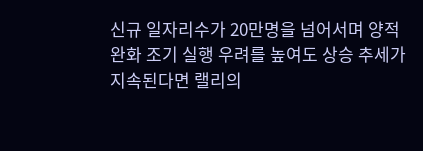신규 일자리수가 20만명을 넘어서며 양적완화 조기 실행 우려를 높여도 상승 추세가 지속된다면 랠리의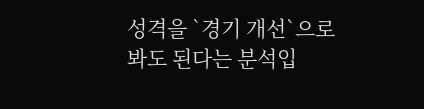성격을 `경기 개선`으로 봐도 된다는 분석입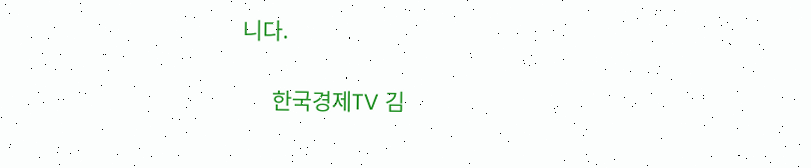니다.

      한국경제TV 김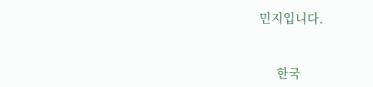민지입니다.


      한국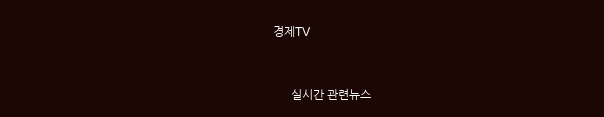경제TV


      실시간 관련뉴스